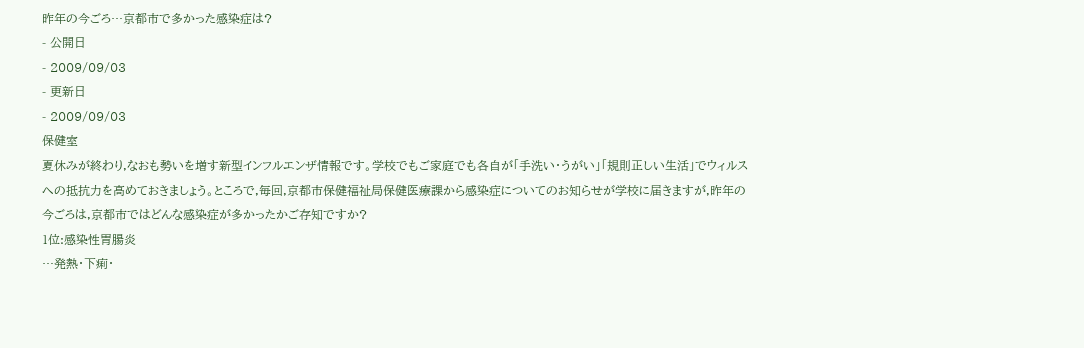昨年の今ごろ…京都市で多かった感染症は?
- 公開日
- 2009/09/03
- 更新日
- 2009/09/03
保健室
夏休みが終わり,なおも勢いを増す新型インフルエンザ情報です。学校でもご家庭でも各自が「手洗い・うがい」「規則正しい生活」でウィルスへの抵抗力を高めておきましょう。ところで,毎回,京都市保健福祉局保健医療課から感染症についてのお知らせが学校に届きますが,昨年の今ごろは,京都市ではどんな感染症が多かったかご存知ですか?
1位:感染性胃腸炎
…発熱・下痢・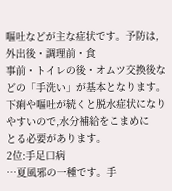嘔吐などが主な症状です。予防は,外出後・調理前・食
事前・トイレの後・オムツ交換後などの「手洗い」が基本となります。
下痢や嘔吐が続くと脱水症状になりやすいので,水分補給をこまめに
とる必要があります。
2位:手足口病
…夏風邪の一種です。手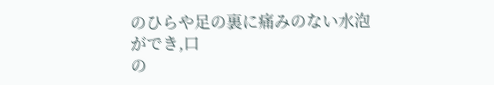のひらや足の裏に痛みのない水泡ができ,口
の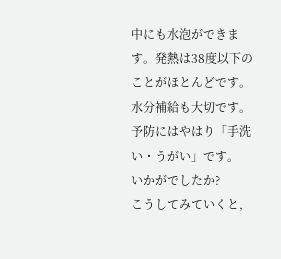中にも水泡ができます。発熱は38度以下のことがほとんどです。
水分補給も大切です。予防にはやはり「手洗い・うがい」です。
いかがでしたか?
こうしてみていくと,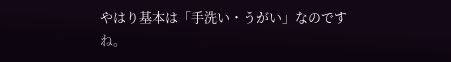やはり基本は「手洗い・うがい」なのですね。